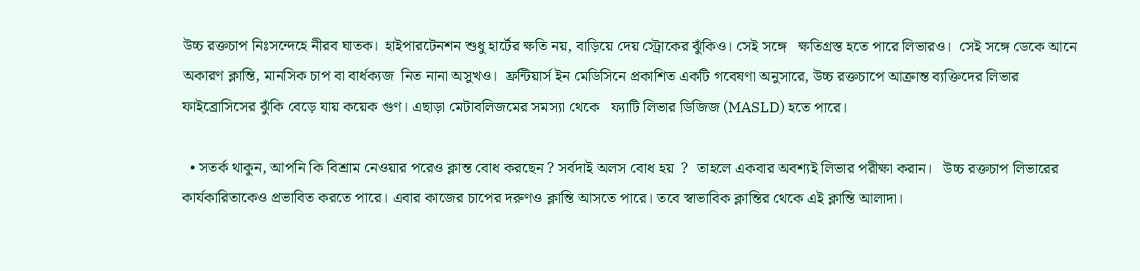উচ্চ রক্তচাপ নিঃসন্দেহে নীরব ঘাতক।  হাইপারটেনশন শুধু হার্টের ক্ষতি নয়, বাড়িয়ে দেয় স্ট্রোকের ঝুঁকিও। সেই সঙ্গে   ক্ষতিগ্রস্ত হতে পারে লিভারও।  সেই সঙ্গে ডেকে আনে অকারণ ক্লান্তি, মানসিক চাপ বা বার্ধক্যজ  নিত নানা অসুখও।  ফ্রন্টিয়ার্স ইন মেডিসিনে প্রকাশিত একটি গবেষণা অনুসারে, উচ্চ রক্তচাপে আক্রান্ত ব্যক্তিদের লিভার ফাইব্রোসিসের ঝুঁকি বেড়ে যায় কয়েক গুণ। এছাড়া মেটাবলিজমের সমস্যা থেকে   ফ্যাটি লিভার ডিজিজ (MASLD) হতে পারে।

  • সতর্ক থাকুন, আপনি কি বিশ্রাম নেওয়ার পরেও ক্লান্ত বোধ করছেন ? সর্বদাই অলস বোধ হয়  ?  তাহলে একবার অবশ্যই লিভার পরীক্ষা করান।   উচ্চ রক্তচাপ লিভারের কার্যকারিতাকেও প্রভাবিত করতে পারে। এবার কাজের চাপের দরুণও ক্লান্তি আসতে পারে। তবে স্বাভাবিক ক্লান্তির থেকে এই ক্লান্তি আলাদা।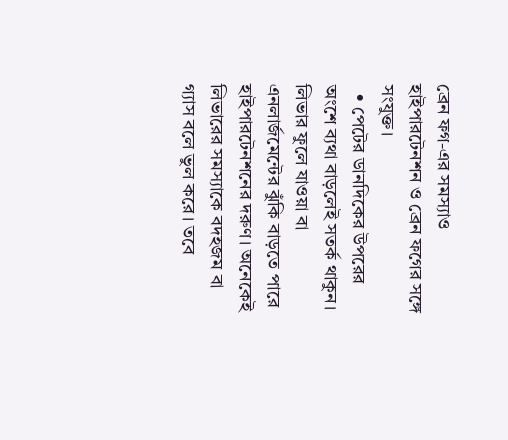ব্রেন ফগ-এর সমস্যাও হাইপারটেনশন ও ব্রেন ফগের সঙ্গে সংযুক্ত।
  • পেটের ডানদিকের উপরের অংশে ব্যথা বাড়লেই সতর্ক থাকুন।  লিভার ফুলে যাওয়া বা এনলার্জমেন্টের ঝুঁকি বাড়তে পারে হাইপারটেনশনের দরুণ। অনেকেই লিভারের সমস্যাকে বদহজম বা গ্যাস বলে ভুল করে। তবে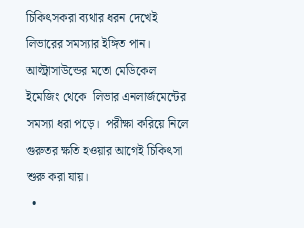চিকিৎসকরা ব্যথার ধরন দেখেই লিভারের সমস্যার ইঙ্গিত পান। আল্ট্রাসাউন্ডের মতো মেডিকেল ইমেজিং থেকে  লিভার এনলার্জমেন্টের সমস্যা ধরা পড়ে।  পরীক্ষা করিয়ে নিলে গুরুতর ক্ষতি হওয়ার আগেই চিকিৎসা শুরু করা যায়।
  •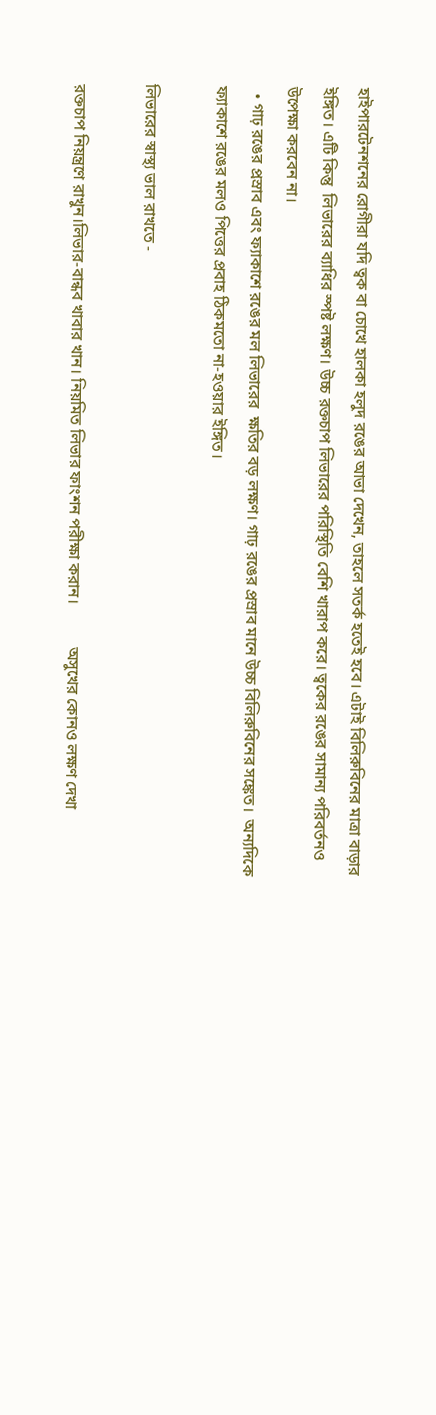হাইপারটেনশনের রোগীরা যদি ত্বক বা চোখে হালকা হলুদ রঙের আভা দেখেন, তাহলে সতর্ক হতেই হবে। এটাই বিলিরুবিনের মাত্রা বাড়ার ইঙ্গিত। এটি কিন্তু  লিভারের ব্যাধির স্পষ্ট লক্ষণ। উচ্চ রক্তচাপ লিভারের পরিস্থিতি বেশি খারাপ করে। ত্বকের রঙের সামান্য পরিবর্তনও উপেক্ষা করবেন না।
  • গাঢ় রঙের প্রস্রাব এবং ফ্যাকাশে রঙের মল লিভারের  ক্ষতির বড় লক্ষণ। গাঢ় রঙের প্রস্রাব মানে উচ্চ বিলিরুবিনের সঙ্কেত।  অন্যদিকে ফ্যাকাশে রঙের মলও পিত্তের প্রবাহ ঠিকমতো না-হওয়ার ইঙ্গিত।

লিভারের স্বাস্থ্য ভাল রাখতে -

রক্তচাপ নিয়ন্ত্রণে রাখুন।লিভার-বান্ধব খাবার খান। নিয়মিত লিভার ফাংশন পরীক্ষা করান।           অসুখের কোনও লক্ষণ দেখা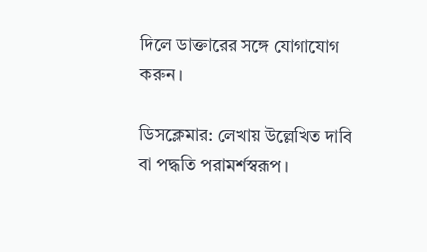দিলে ডাক্তারের সঙ্গে যোগাযোগ করুন।

ডিসক্লেমার: লেখায় উল্লেখিত দাবি বা পদ্ধতি পরামর্শস্বরূপ।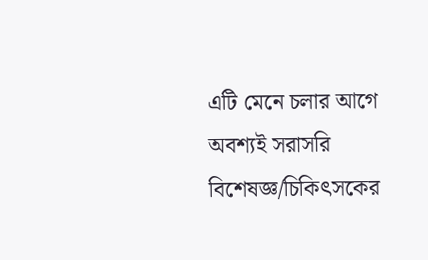এটি মেনে চলার আগে অবশ্যই সরাসরি বিশেষজ্ঞ/চিকিৎসকের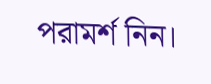পরামর্শ নিন।